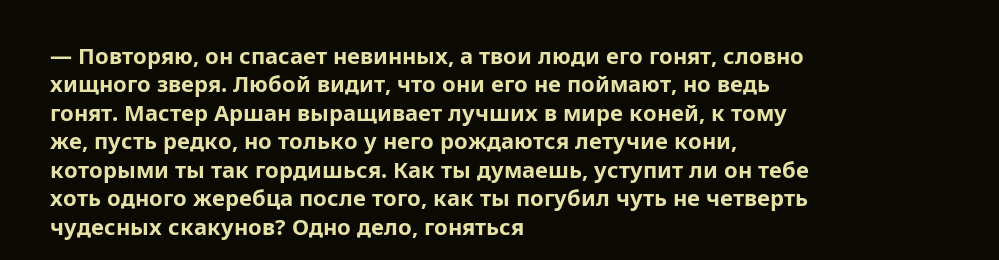— Повторяю, он спасает невинных, а твои люди его гонят, словно хищного зверя. Любой видит, что они его не поймают, но ведь гонят. Мастер Аршан выращивает лучших в мире коней, к тому же, пусть редко, но только у него рождаются летучие кони, которыми ты так гордишься. Как ты думаешь, уступит ли он тебе хоть одного жеребца после того, как ты погубил чуть не четверть чудесных скакунов? Одно дело, гоняться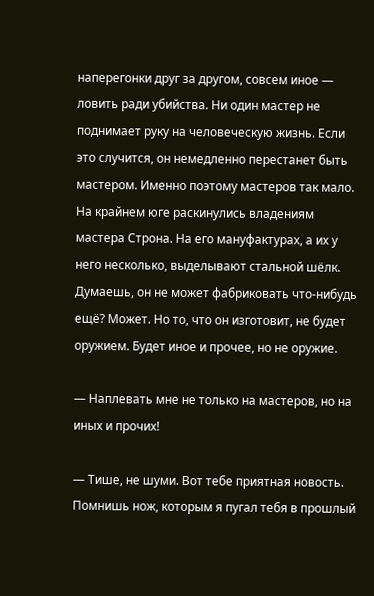наперегонки друг за другом, совсем иное — ловить ради убийства. Ни один мастер не поднимает руку на человеческую жизнь. Если это случится, он немедленно перестанет быть мастером. Именно поэтому мастеров так мало. На крайнем юге раскинулись владениям мастера Строна. На его мануфактурах, а их у него несколько, выделывают стальной шёлк. Думаешь, он не может фабриковать что-нибудь ещё? Может. Но то, что он изготовит, не будет оружием. Будет иное и прочее, но не оружие.

— Наплевать мне не только на мастеров, но на иных и прочих!

— Тише, не шуми. Вот тебе приятная новость. Помнишь нож, которым я пугал тебя в прошлый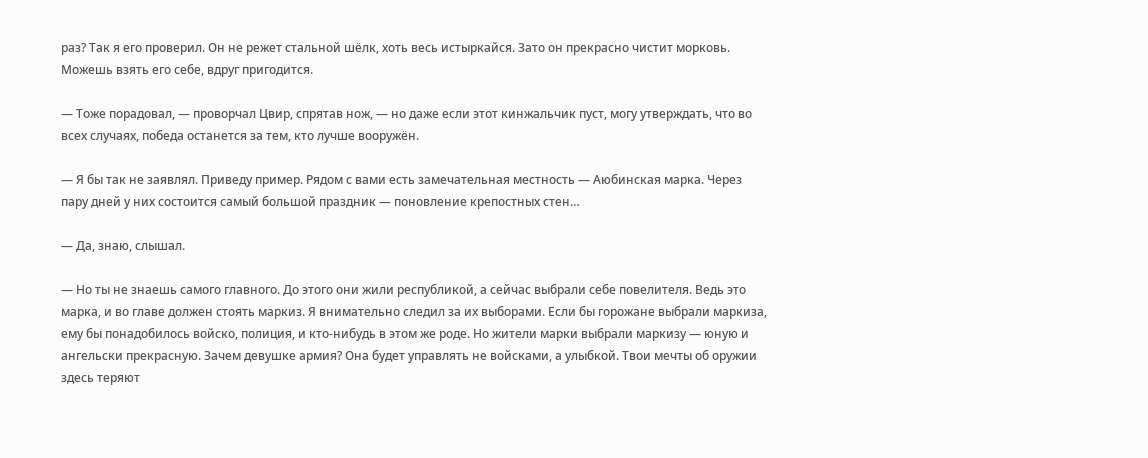раз? Так я его проверил. Он не режет стальной шёлк, хоть весь истыркайся. Зато он прекрасно чистит морковь. Можешь взять его себе, вдруг пригодится.

— Тоже порадовал, — проворчал Цвир, спрятав нож, — но даже если этот кинжальчик пуст, могу утверждать, что во всех случаях, победа останется за тем, кто лучше вооружён.

— Я бы так не заявлял. Приведу пример. Рядом с вами есть замечательная местность — Аюбинская марка. Через пару дней у них состоится самый большой праздник — поновление крепостных стен…

— Да, знаю, слышал.

— Но ты не знаешь самого главного. До этого они жили республикой, а сейчас выбрали себе повелителя. Ведь это марка, и во главе должен стоять маркиз. Я внимательно следил за их выборами. Если бы горожане выбрали маркиза, ему бы понадобилось войско, полиция, и кто-нибудь в этом же роде. Но жители марки выбрали маркизу — юную и ангельски прекрасную. Зачем девушке армия? Она будет управлять не войсками, а улыбкой. Твои мечты об оружии здесь теряют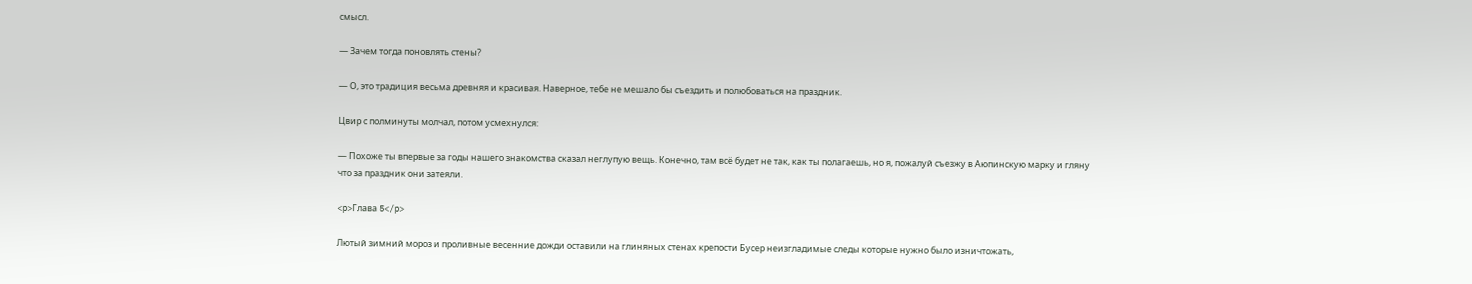смысл.

— Зачем тогда поновлять стены?

— О, это традиция весьма древняя и красивая. Наверное, тебе не мешало бы съездить и полюбоваться на праздник.

Цвир с полминуты молчал, потом усмехнулся:

— Похоже ты впервые за годы нашего знакомства сказал неглупую вещь. Конечно, там всё будет не так, как ты полагаешь, но я, пожалуй съезжу в Аюпинскую марку и гляну что за праздник они затеяли.

<p>Глава 5</p>

Лютый зимний мороз и проливные весенние дожди оставили на глиняных стенах крепости Бусер неизгладимые следы которые нужно было изничтожать,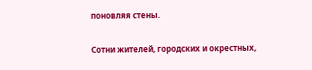поновляя стены.

Сотни жителей, городских и окрестных,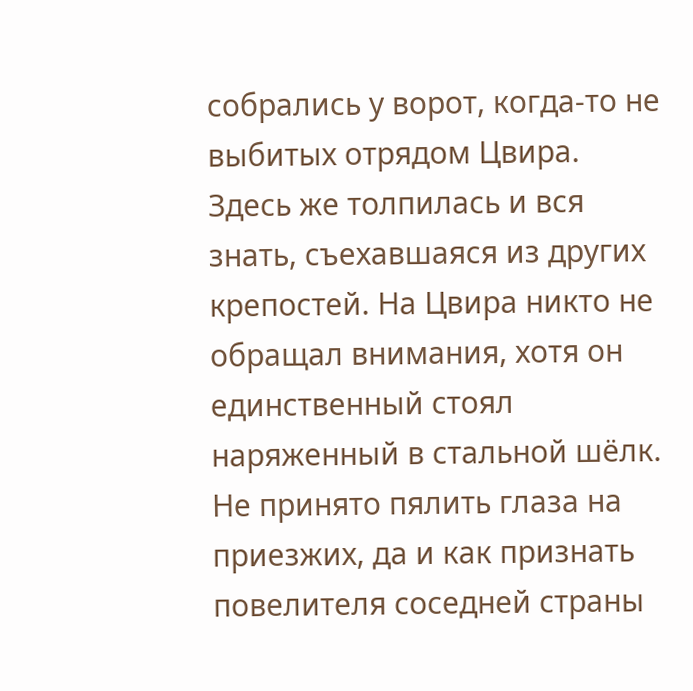собрались у ворот, когда-то не выбитых отрядом Цвира. Здесь же толпилась и вся знать, съехавшаяся из других крепостей. На Цвира никто не обращал внимания, хотя он единственный стоял наряженный в стальной шёлк. Не принято пялить глаза на приезжих, да и как признать повелителя соседней страны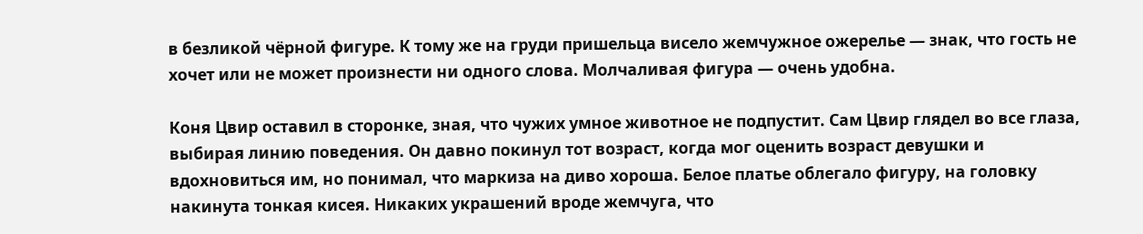в безликой чёрной фигуре. К тому же на груди пришельца висело жемчужное ожерелье — знак, что гость не хочет или не может произнести ни одного слова. Молчаливая фигура — очень удобна.

Коня Цвир оставил в сторонке, зная, что чужих умное животное не подпустит. Сам Цвир глядел во все глаза, выбирая линию поведения. Он давно покинул тот возраст, когда мог оценить возраст девушки и вдохновиться им, но понимал, что маркиза на диво хороша. Белое платье облегало фигуру, на головку накинута тонкая кисея. Никаких украшений вроде жемчуга, что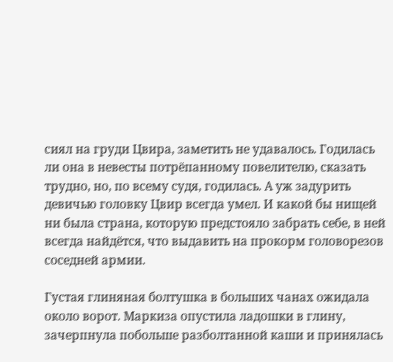сиял на груди Цвира, заметить не удавалось. Годилась ли она в невесты потрёпанному повелителю, сказать трудно, но, по всему судя, годилась. А уж задурить девичью головку Цвир всегда умел. И какой бы нищей ни была страна, которую предстояло забрать себе, в ней всегда найдётся, что выдавить на прокорм головорезов соседней армии.

Густая глиняная болтушка в больших чанах ожидала около ворот. Маркиза опустила ладошки в глину, зачерпнула побольше разболтанной каши и принялась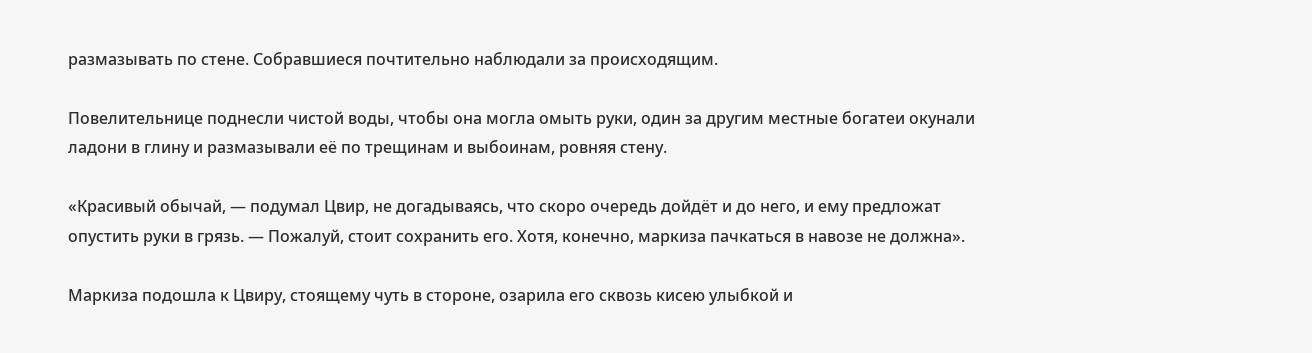размазывать по стене. Собравшиеся почтительно наблюдали за происходящим.

Повелительнице поднесли чистой воды, чтобы она могла омыть руки, один за другим местные богатеи окунали ладони в глину и размазывали её по трещинам и выбоинам, ровняя стену.

«Красивый обычай, — подумал Цвир, не догадываясь, что скоро очередь дойдёт и до него, и ему предложат опустить руки в грязь. — Пожалуй, стоит сохранить его. Хотя, конечно, маркиза пачкаться в навозе не должна».

Маркиза подошла к Цвиру, стоящему чуть в стороне, озарила его сквозь кисею улыбкой и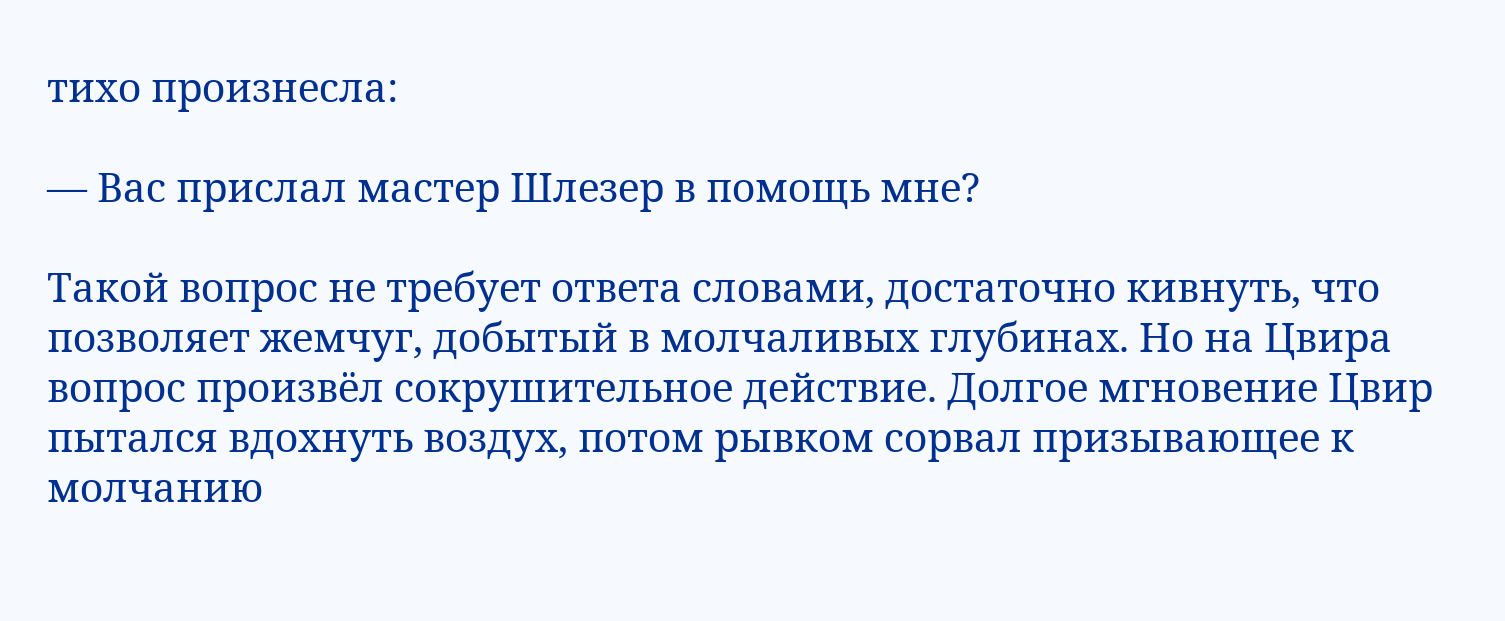тихо произнесла:

— Вас прислал мастер Шлезер в помощь мне?

Такой вопрос не требует ответа словами, достаточно кивнуть, что позволяет жемчуг, добытый в молчаливых глубинах. Но на Цвира вопрос произвёл сокрушительное действие. Долгое мгновение Цвир пытался вдохнуть воздух, потом рывком сорвал призывающее к молчанию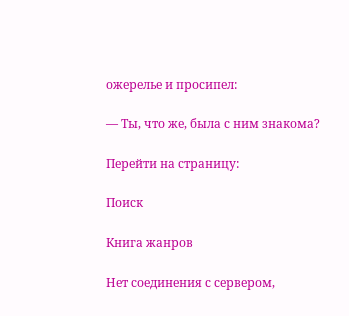ожерелье и просипел:

— Ты, что же, была с ним знакома?

Перейти на страницу:

Поиск

Книга жанров

Нет соединения с сервером,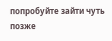попробуйте зайти чуть позже